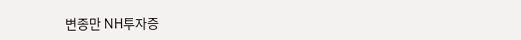변종만 NH투자증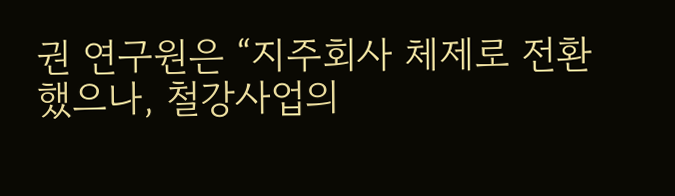권 연구원은 “지주회사 체제로 전환했으나, 철강사업의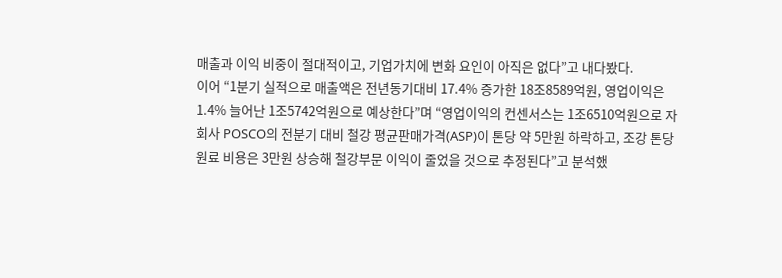매출과 이익 비중이 절대적이고, 기업가치에 변화 요인이 아직은 없다”고 내다봤다.
이어 “1분기 실적으로 매출액은 전년동기대비 17.4% 증가한 18조8589억원, 영업이익은 1.4% 늘어난 1조5742억원으로 예상한다”며 “영업이익의 컨센서스는 1조6510억원으로 자회사 POSCO의 전분기 대비 철강 평균판매가격(ASP)이 톤당 약 5만원 하락하고, 조강 톤당 원료 비용은 3만원 상승해 철강부문 이익이 줄었을 것으로 추정된다”고 분석했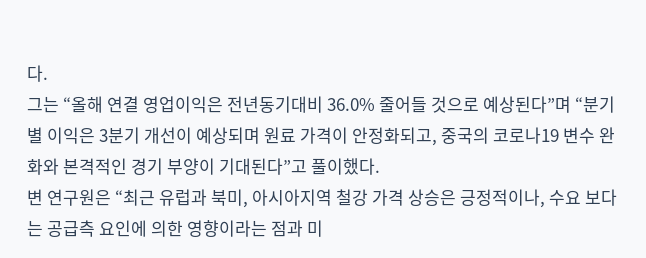다.
그는 “올해 연결 영업이익은 전년동기대비 36.0% 줄어들 것으로 예상된다”며 “분기별 이익은 3분기 개선이 예상되며 원료 가격이 안정화되고, 중국의 코로나19 변수 완화와 본격적인 경기 부양이 기대된다”고 풀이했다.
변 연구원은 “최근 유럽과 북미, 아시아지역 철강 가격 상승은 긍정적이나, 수요 보다는 공급측 요인에 의한 영향이라는 점과 미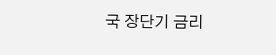국 장단기 금리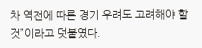차 역전에 따른 경기 우려도 고려해야 할 것”이라고 덧붙였다.